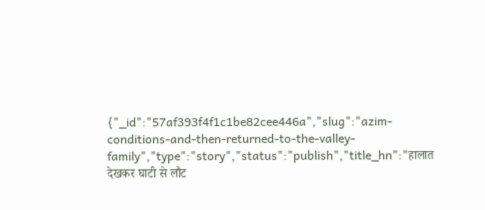{"_id":"57af393f4f1c1be82cee446a","slug":"azim-conditions-and-then-returned-to-the-valley-family","type":"story","status":"publish","title_hn":"हालात देखकर घाटी से लौट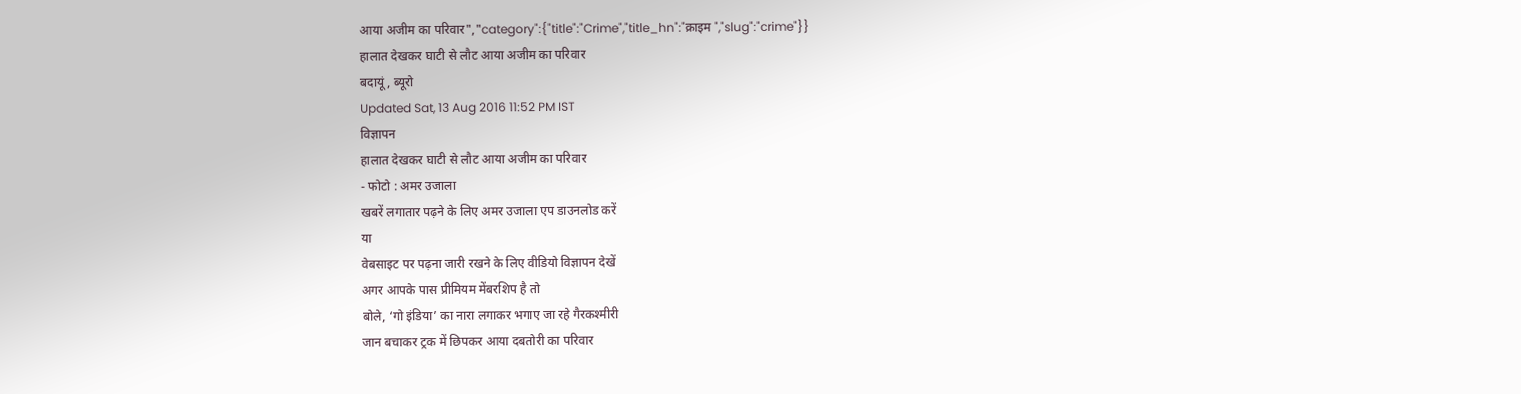आया अजीम का परिवार","category":{"title":"Crime","title_hn":"क्राइम ","slug":"crime"}}
हालात देखकर घाटी से लौट आया अजीम का परिवार
बदायूं, ब्यूरो
Updated Sat, 13 Aug 2016 11:52 PM IST
विज्ञापन
हालात देखकर घाटी से लौट आया अजीम का परिवार
- फोटो : अमर उजाला
खबरें लगातार पढ़ने के लिए अमर उजाला एप डाउनलोड करें
या
वेबसाइट पर पढ़ना जारी रखने के लिए वीडियो विज्ञापन देखें
अगर आपके पास प्रीमियम मेंबरशिप है तो
बोले, ‘गो इंडिया’ का नारा लगाकर भगाए जा रहे गैरकश्मीरी
जान बचाकर ट्रक में छिपकर आया दबतोरी का परिवार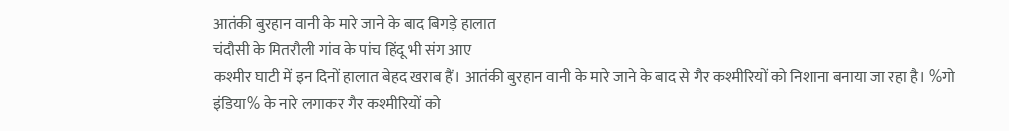आतंकी बुरहान वानी के मारे जाने के बाद बिगड़े हालात
चंदौसी के मितरौली गांव के पांच हिंदू भी संग आए
कश्मीर घाटी में इन दिनों हालात बेहद खराब हैं। आतंकी बुरहान वानी के मारे जाने के बाद से गैर कश्मीरियों को निशाना बनाया जा रहा है। %गो इंडिया% के नारे लगाकर गैर कश्मीरियों को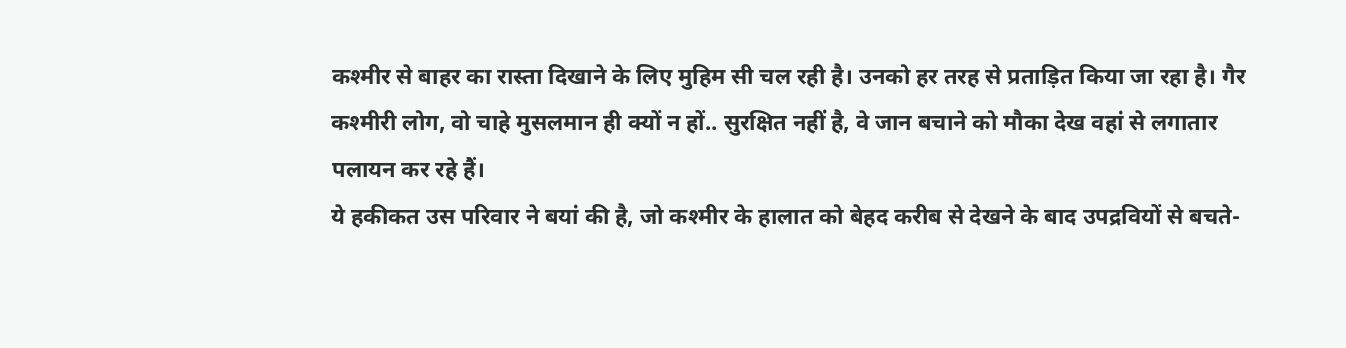कश्मीर से बाहर का रास्ता दिखाने के लिए मुहिम सी चल रही है। उनको हर तरह से प्रताड़ित किया जा रहा है। गैर कश्मीरी लोग, वो चाहे मुसलमान ही क्यों न हों.. सुरक्षित नहीं है, वे जान बचाने को मौका देख वहां से लगातार पलायन कर रहे हैं।
ये हकीकत उस परिवार ने बयां की है, जो कश्मीर के हालात को बेहद करीब से देखने के बाद उपद्रवियों से बचते-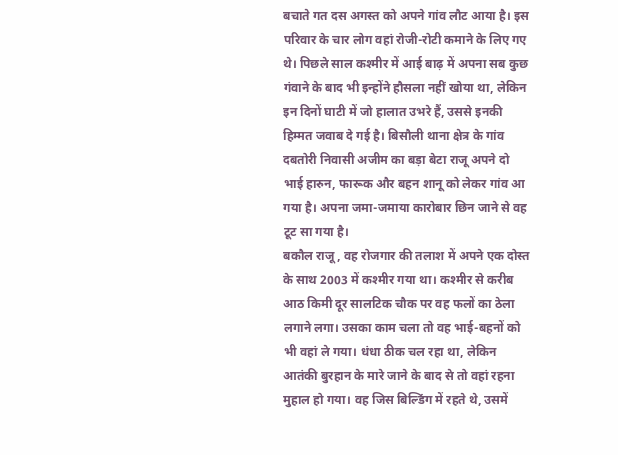बचाते गत दस अगस्त को अपने गांव लौट आया है। इस परिवार के चार लोग वहां रोजी-रोटी कमाने के लिए गए थे। पिछले साल कश्मीर में आई बाढ़ में अपना सब कुछ गंवाने के बाद भी इन्होंने हौसला नहीं खोया था, लेकिन इन दिनों घाटी में जो हालात उभरे हैं, उससे इनकी हिम्मत जवाब दे गई है। बिसौली थाना क्षेत्र के गांव दबतोरी निवासी अजीम का बड़ा बेटा राजू अपने दो भाई हारुन, फारूक और बहन शानू को लेकर गांव आ गया है। अपना जमा-जमाया कारोबार छिन जाने से वह टूट सा गया है।
बकौल राजू, वह रोजगार की तलाश में अपने एक दोस्त के साथ 2003 में कश्मीर गया था। कश्मीर से करीब आठ किमी दूर सालटिक चौक पर वह फलों का ठेला लगाने लगा। उसका काम चला तो वह भाई-बहनों को भी वहां ले गया। धंधा ठीक चल रहा था, लेकिन आतंकी बुरहान के मारे जाने के बाद से तो वहां रहना मुहाल हो गया। वह जिस बिल्डिंग में रहते थे, उसमें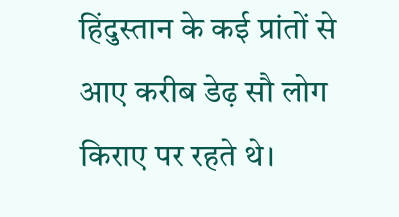हिंदुस्तान के कई प्रांतों से आए करीब डेढ़ सौ लोग किराए पर रहते थे।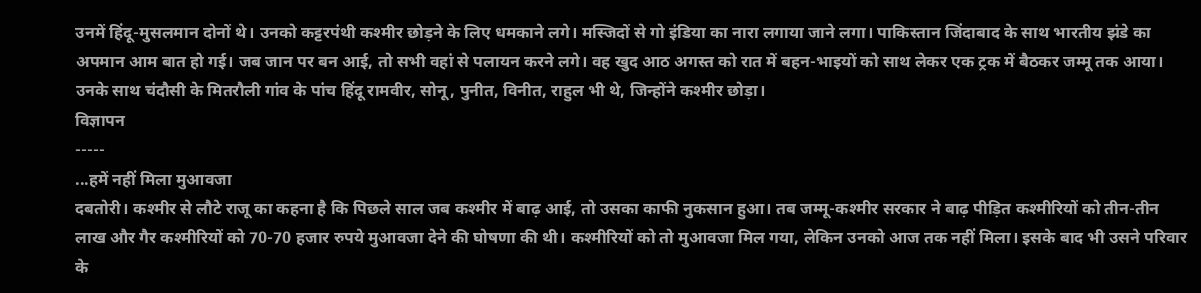उनमें हिंदू-मुसलमान दोनों थे। उनको कट्टरपंथी कश्मीर छोड़ने के लिए धमकाने लगे। मस्जिदों से गो इंडिया का नारा लगाया जाने लगा। पाकिस्तान जिंदाबाद के साथ भारतीय झंडे का अपमान आम बात हो गई। जब जान पर बन आई, तो सभी वहां से पलायन करने लगे। वह खुद आठ अगस्त को रात में बहन-भाइयों को साथ लेकर एक ट्रक में बैठकर जम्मू तक आया। उनके साथ चंदौसी के मितरौली गांव के पांच हिंदू रामवीर, सोनू, पुनीत, विनीत, राहुल भी थे, जिन्होंने कश्मीर छोड़ा।
विज्ञापन
-----
...हमें नहीं मिला मुआवजा
दबतोरी। कश्मीर से लौटे राजू का कहना है कि पिछले साल जब कश्मीर में बाढ़ आई, तो उसका काफी नुकसान हुआ। तब जम्मू-कश्मीर सरकार ने बाढ़ पीड़ित कश्मीरियों को तीन-तीन लाख और गैर कश्मीरियों को 70-70 हजार रुपये मुआवजा देने की घोषणा की थी। कश्मीरियों को तो मुआवजा मिल गया, लेकिन उनको आज तक नहीं मिला। इसके बाद भी उसने परिवार के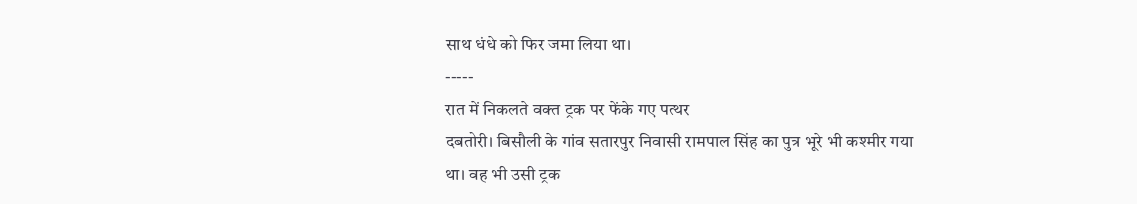साथ धंधे को फिर जमा लिया था।
-----
रात में निकलते वक्त ट्रक पर फेंके गए पत्थर
दबतोरी। बिसौली के गांव सतारपुर निवासी रामपाल सिंह का पुत्र भूरे भी कश्मीर गया था। वह भी उसी ट्रक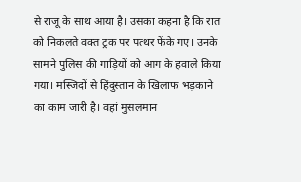से राजू के साथ आया है। उसका कहना है कि रात को निकलते वक्त ट्रक पर पत्थर फेंके गए। उनके सामने पुलिस की गाड़ियों को आग के हवाले किया गया। मस्जिदों से हिंदुस्तान के खिलाफ भड़काने का काम जारी है। वहां मुसलमान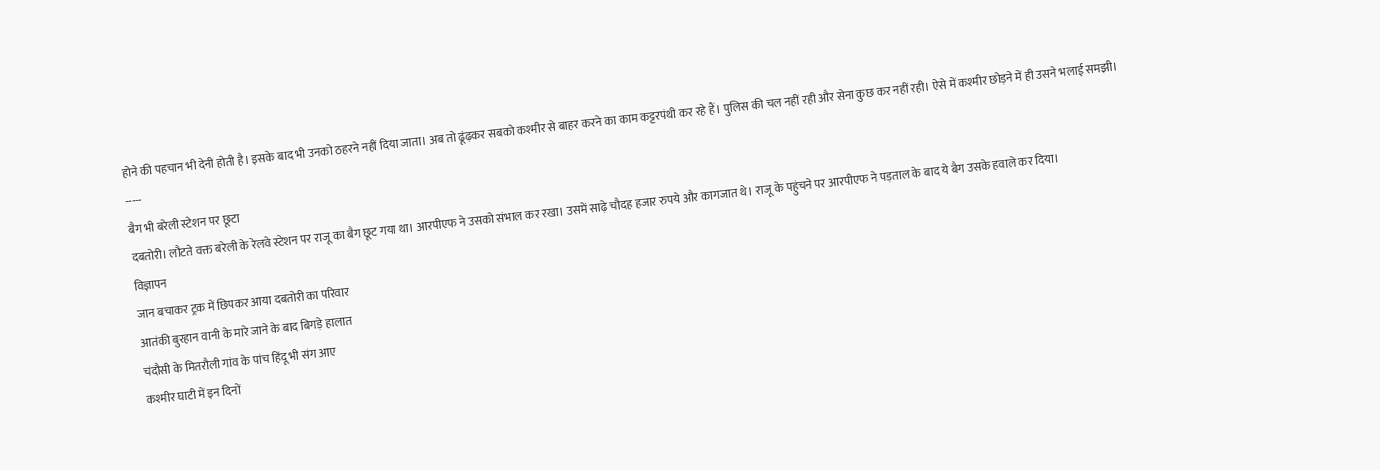होने की पहचान भी देनी होती है। इसके बाद भी उनको ठहरने नहीं दिया जाता। अब तो ढूंढ़कर सबको कश्मीर से बाहर करने का काम कट्टरपंथी कर रहे हैं। पुलिस की चल नहीं रही और सेना कुछ कर नहीं रही। ऐसे में कश्मीर छोड़ने में ही उसने भलाई समझी।
-----
बैग भी बरेली स्टेशन पर छूटा
दबतोरी। लौटते वक्त बरेली के रेलवे स्टेशन पर राजू का बैग छूट गया था। आरपीएफ ने उसको संभाल कर रखा। उसमें साढ़े चौदह हजार रुपये और कागजात थे। राजू के पहुंचने पर आरपीएफ ने पड़ताल के बाद ये बैग उसके हवाले कर दिया।
विज्ञापन
जान बचाकर ट्रक में छिपकर आया दबतोरी का परिवार
आतंकी बुरहान वानी के मारे जाने के बाद बिगड़े हालात
चंदौसी के मितरौली गांव के पांच हिंदू भी संग आए
कश्मीर घाटी में इन दिनों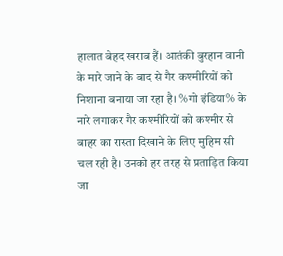हालात बेहद खराब हैं। आतंकी बुरहान वानी के मारे जाने के बाद से गैर कश्मीरियों को निशाना बनाया जा रहा है। %गो इंडिया% के नारे लगाकर गैर कश्मीरियों को कश्मीर से बाहर का रास्ता दिखाने के लिए मुहिम सी चल रही है। उनको हर तरह से प्रताड़ित किया जा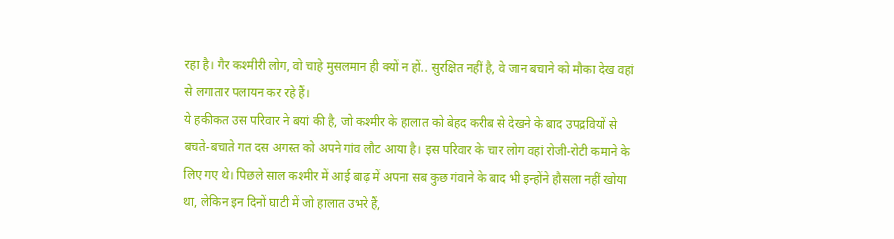रहा है। गैर कश्मीरी लोग, वो चाहे मुसलमान ही क्यों न हों.. सुरक्षित नहीं है, वे जान बचाने को मौका देख वहां से लगातार पलायन कर रहे हैं।
ये हकीकत उस परिवार ने बयां की है, जो कश्मीर के हालात को बेहद करीब से देखने के बाद उपद्रवियों से बचते-बचाते गत दस अगस्त को अपने गांव लौट आया है। इस परिवार के चार लोग वहां रोजी-रोटी कमाने के लिए गए थे। पिछले साल कश्मीर में आई बाढ़ में अपना सब कुछ गंवाने के बाद भी इन्होंने हौसला नहीं खोया था, लेकिन इन दिनों घाटी में जो हालात उभरे हैं,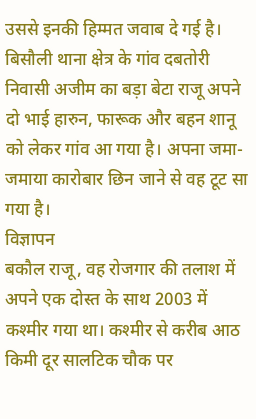उससे इनकी हिम्मत जवाब दे गई है। बिसौली थाना क्षेत्र के गांव दबतोरी निवासी अजीम का बड़ा बेटा राजू अपने दो भाई हारुन, फारूक और बहन शानू को लेकर गांव आ गया है। अपना जमा-जमाया कारोबार छिन जाने से वह टूट सा गया है।
विज्ञापन
बकौल राजू, वह रोजगार की तलाश में अपने एक दोस्त के साथ 2003 में कश्मीर गया था। कश्मीर से करीब आठ किमी दूर सालटिक चौक पर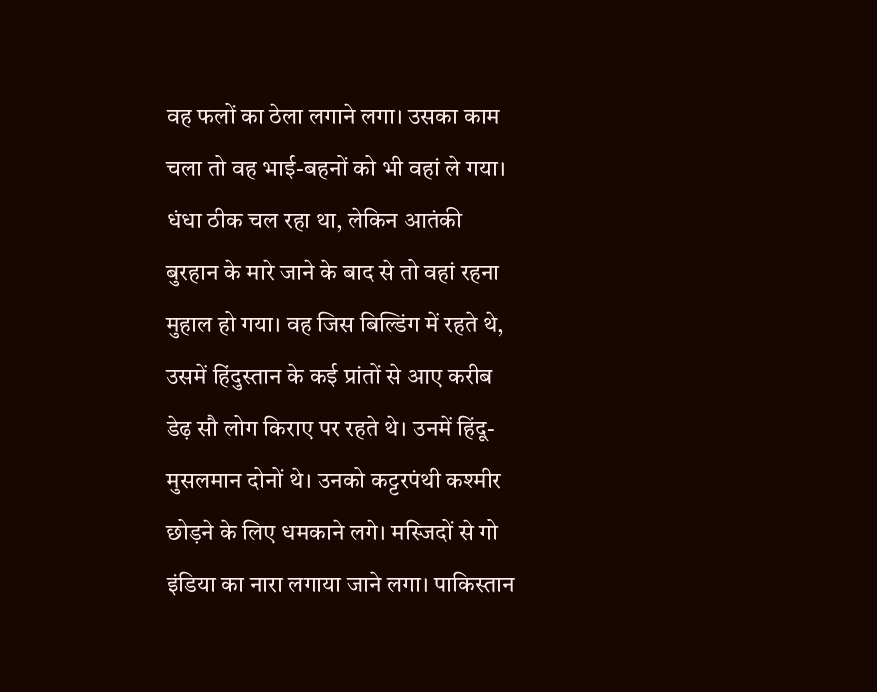वह फलों का ठेला लगाने लगा। उसका काम चला तो वह भाई-बहनों को भी वहां ले गया। धंधा ठीक चल रहा था, लेकिन आतंकी बुरहान के मारे जाने के बाद से तो वहां रहना मुहाल हो गया। वह जिस बिल्डिंग में रहते थे, उसमें हिंदुस्तान के कई प्रांतों से आए करीब डेढ़ सौ लोग किराए पर रहते थे। उनमें हिंदू-मुसलमान दोनों थे। उनको कट्टरपंथी कश्मीर छोड़ने के लिए धमकाने लगे। मस्जिदों से गो इंडिया का नारा लगाया जाने लगा। पाकिस्तान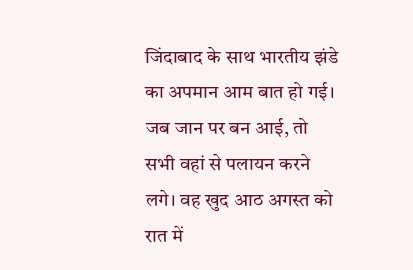जिंदाबाद के साथ भारतीय झंडे का अपमान आम बात हो गई। जब जान पर बन आई, तो सभी वहां से पलायन करने लगे। वह खुद आठ अगस्त को रात में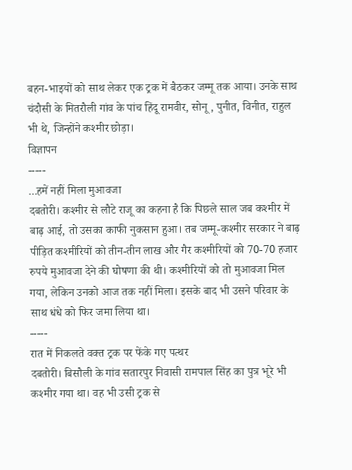बहन-भाइयों को साथ लेकर एक ट्रक में बैठकर जम्मू तक आया। उनके साथ चंदौसी के मितरौली गांव के पांच हिंदू रामवीर, सोनू, पुनीत, विनीत, राहुल भी थे, जिन्होंने कश्मीर छोड़ा।
विज्ञापन
-----
...हमें नहीं मिला मुआवजा
दबतोरी। कश्मीर से लौटे राजू का कहना है कि पिछले साल जब कश्मीर में बाढ़ आई, तो उसका काफी नुकसान हुआ। तब जम्मू-कश्मीर सरकार ने बाढ़ पीड़ित कश्मीरियों को तीन-तीन लाख और गैर कश्मीरियों को 70-70 हजार रुपये मुआवजा देने की घोषणा की थी। कश्मीरियों को तो मुआवजा मिल गया, लेकिन उनको आज तक नहीं मिला। इसके बाद भी उसने परिवार के साथ धंधे को फिर जमा लिया था।
-----
रात में निकलते वक्त ट्रक पर फेंके गए पत्थर
दबतोरी। बिसौली के गांव सतारपुर निवासी रामपाल सिंह का पुत्र भूरे भी कश्मीर गया था। वह भी उसी ट्रक से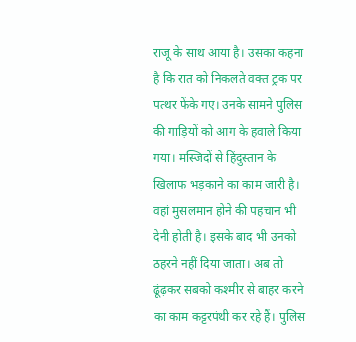राजू के साथ आया है। उसका कहना है कि रात को निकलते वक्त ट्रक पर पत्थर फेंके गए। उनके सामने पुलिस की गाड़ियों को आग के हवाले किया गया। मस्जिदों से हिंदुस्तान के खिलाफ भड़काने का काम जारी है। वहां मुसलमान होने की पहचान भी देनी होती है। इसके बाद भी उनको ठहरने नहीं दिया जाता। अब तो ढूंढ़कर सबको कश्मीर से बाहर करने का काम कट्टरपंथी कर रहे हैं। पुलिस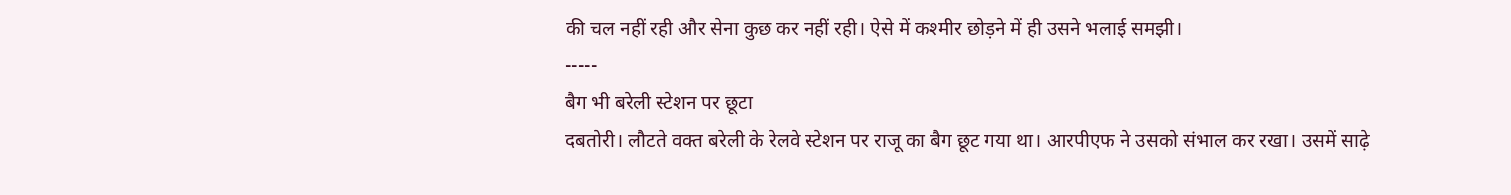की चल नहीं रही और सेना कुछ कर नहीं रही। ऐसे में कश्मीर छोड़ने में ही उसने भलाई समझी।
-----
बैग भी बरेली स्टेशन पर छूटा
दबतोरी। लौटते वक्त बरेली के रेलवे स्टेशन पर राजू का बैग छूट गया था। आरपीएफ ने उसको संभाल कर रखा। उसमें साढ़े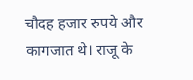चौदह हजार रुपये और कागजात थे। राजू के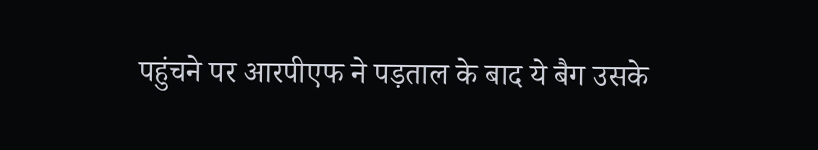पहुंचने पर आरपीएफ ने पड़ताल के बाद ये बैग उसके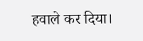हवाले कर दिया।